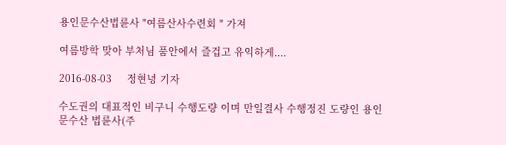용인문수산법륜사 "여름산사수련회 " 가져

여름방학 맞아 부처님 품안에서 즐겁고 유익하게....

2016-08-03     정현녕 기자

수도권의 대표적인 비구니 수행도량 이며 만일결사 수행정진 도량인 용인 문수산 법륜사(주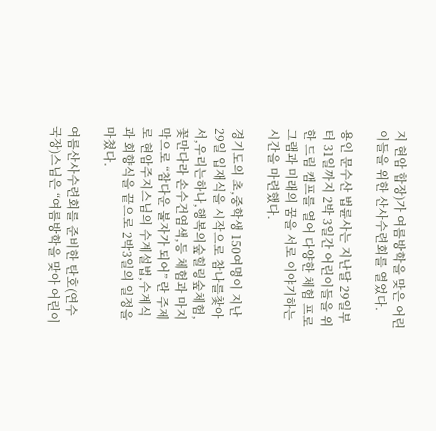지 현암 합장)가 여름방학을 맞은 어린이들을 위한 산사수련회를 열었다.

용인 문수산 법륜사는 지난달 29일부터 31일까지 2박 3일간 어린이들을 위한 드림 캠프를 열어 다양한 체험 프로그램과 미래의 꿈을 서로 이야기하는 시간을 마련했다.

경기도의 초,중학생 150여명이 지난 29일 입재식을 시작으로 참나를찿아서,우리는하나,행복의숲힐링숲체험, 꽃만다라 손수건염색,등 체험과 마지막으로 “참다운 불자가 되어” 란 주제로 현암주지스님의 수계설법,수계식과 회향식을 끝으로 2박3일의 일정을 마쳤다.

여름산사수련회를 준비한 탄호(연수국장)스님은 “여름방학을 맞아 어린이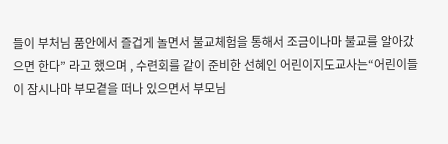들이 부처님 품안에서 즐겁게 놀면서 불교체험을 통해서 조금이나마 불교를 알아갔으면 한다” 라고 했으며 , 수련회를 같이 준비한 선혜인 어린이지도교사는“어린이들이 잠시나마 부모곁을 떠나 있으면서 부모님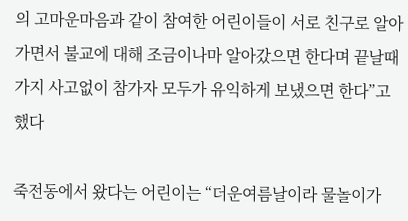의 고마운마음과 같이 참여한 어린이들이 서로 친구로 알아가면서 불교에 대해 조금이나마 알아갔으면 한다며 끝날때가지 사고없이 참가자 모두가 유익하게 보냈으면 한다”고 했다

죽전동에서 왔다는 어린이는 “더운여름날이라 물놀이가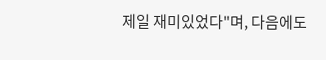제일 재미있었다"며, 다음에도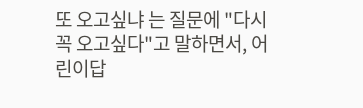또 오고싶냐 는 질문에 "다시 꼭 오고싶다"고 말하면서, 어린이답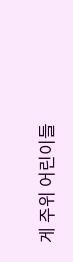게 주위 어린이들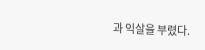과 익살을 부렸다.